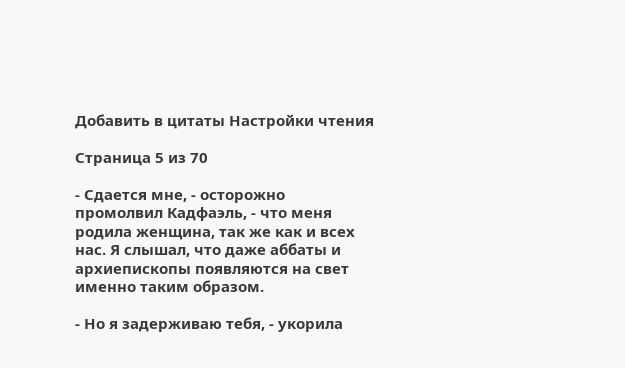Добавить в цитаты Настройки чтения

Страница 5 из 70

- Сдается мне, - осторожно промолвил Кадфаэль, - что меня родила женщина, так же как и всех нас. Я слышал, что даже аббаты и архиепископы появляются на свет именно таким образом.

- Но я задерживаю тебя, - укорила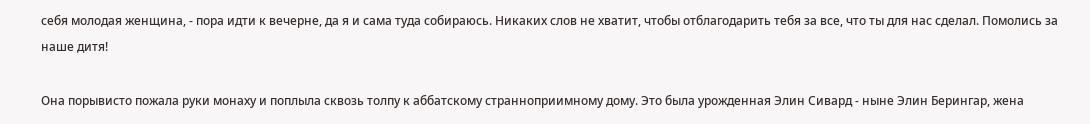себя молодая женщина, - пора идти к вечерне, да я и сама туда собираюсь. Никаких слов не хватит, чтобы отблагодарить тебя за все, что ты для нас сделал. Помолись за наше дитя!

Она порывисто пожала руки монаху и поплыла сквозь толпу к аббатскому странноприимному дому. Это была урожденная Элин Сивард - ныне Элин Берингар, жена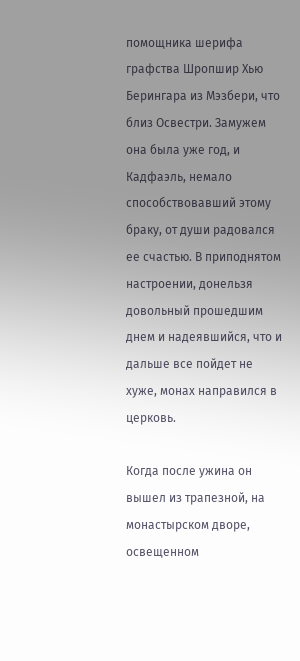помощника шерифа графства Шропшир Хью Берингара из Мэзбери, что близ Освестри. Замужем она была уже год, и Кадфаэль, немало способствовавший этому браку, от души радовался ее счастью. В приподнятом настроении, донельзя довольный прошедшим днем и надеявшийся, что и дальше все пойдет не хуже, монах направился в церковь.

Когда после ужина он вышел из трапезной, на монастырском дворе, освещенном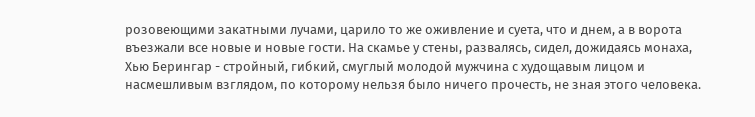розовеющими закатными лучами, царило то же оживление и суета, что и днем, а в ворота въезжали все новые и новые гости. На скамье у стены, развалясь, сидел, дожидаясь монаха, Хью Берингар - стройный, гибкий, смуглый молодой мужчина с худощавым лицом и насмешливым взглядом, по которому нельзя было ничего прочесть, не зная этого человека.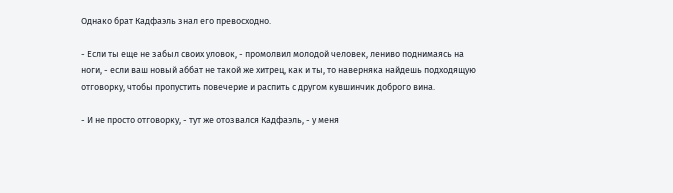Однако брат Кадфаэль знал его превосходно.

- Если ты еще не забыл своих уловок, - промолвил молодой человек, лениво поднимаясь на ноги, - если ваш новый аббат не такой же хитрец, как и ты, то наверняка найдешь подходящую отговорку, чтобы пропустить повечерие и распить с другом кувшинчик доброго вина.

- И не просто отговорку, - тут же отозвался Кадфаэль, - у меня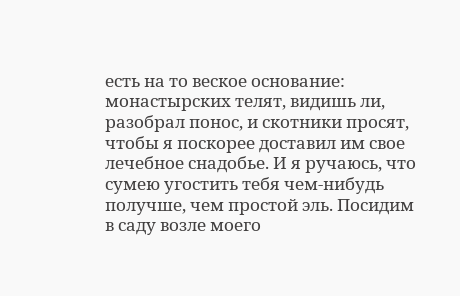есть на то веское основание: монастырских телят, видишь ли, разобрал понос, и скотники просят, чтобы я поскорее доставил им свое лечебное снадобье. И я ручаюсь, что сумею угостить тебя чем-нибудь получше, чем простой эль. Посидим в саду возле моего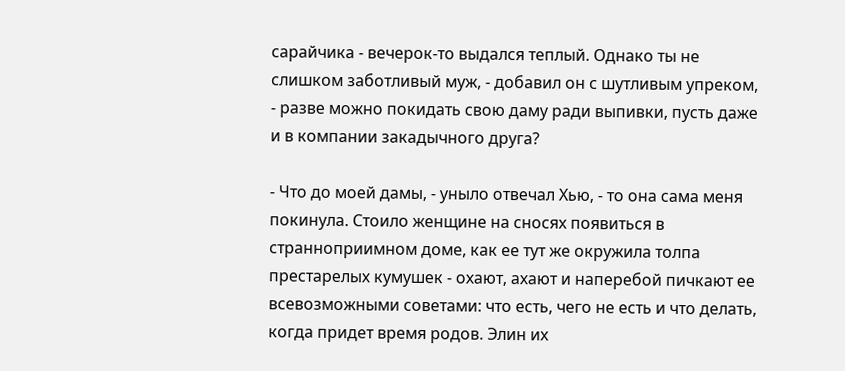сарайчика - вечерок-то выдался теплый. Однако ты не слишком заботливый муж, - добавил он с шутливым упреком, - разве можно покидать свою даму ради выпивки, пусть даже и в компании закадычного друга?

- Что до моей дамы, - уныло отвечал Хью, - то она сама меня покинула. Стоило женщине на сносях появиться в странноприимном доме, как ее тут же окружила толпа престарелых кумушек - охают, ахают и наперебой пичкают ее всевозможными советами: что есть, чего не есть и что делать, когда придет время родов. Элин их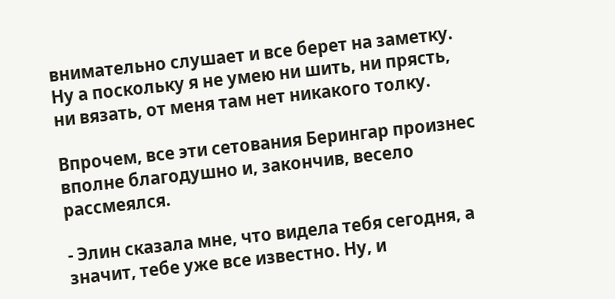внимательно слушает и все берет на заметку. Ну а поскольку я не умею ни шить, ни прясть, ни вязать, от меня там нет никакого толку.

Впрочем, все эти сетования Берингар произнес вполне благодушно и, закончив, весело рассмеялся.

- Элин сказала мне, что видела тебя сегодня, а значит, тебе уже все известно. Ну, и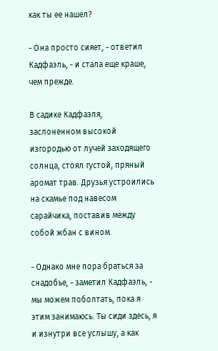как ты ее нашел?

- Она просто сияет, - ответил Кадфаэль, - и стала еще краше, чем прежде.

В садике Кадфаэля, заслоненном высокой изгородью от лучей заходящего солнца, стоял густой, пряный аромат трав. Друзья устроились на скамье под навесом сарайчика, поставив между собой жбан с вином.

- Однако мне пора браться за снадобье, - заметил Кадфаэль, - мы можем поболтать, пока я этим занимаюсь. Ты сиди здесь, я и изнутри все услышу, а как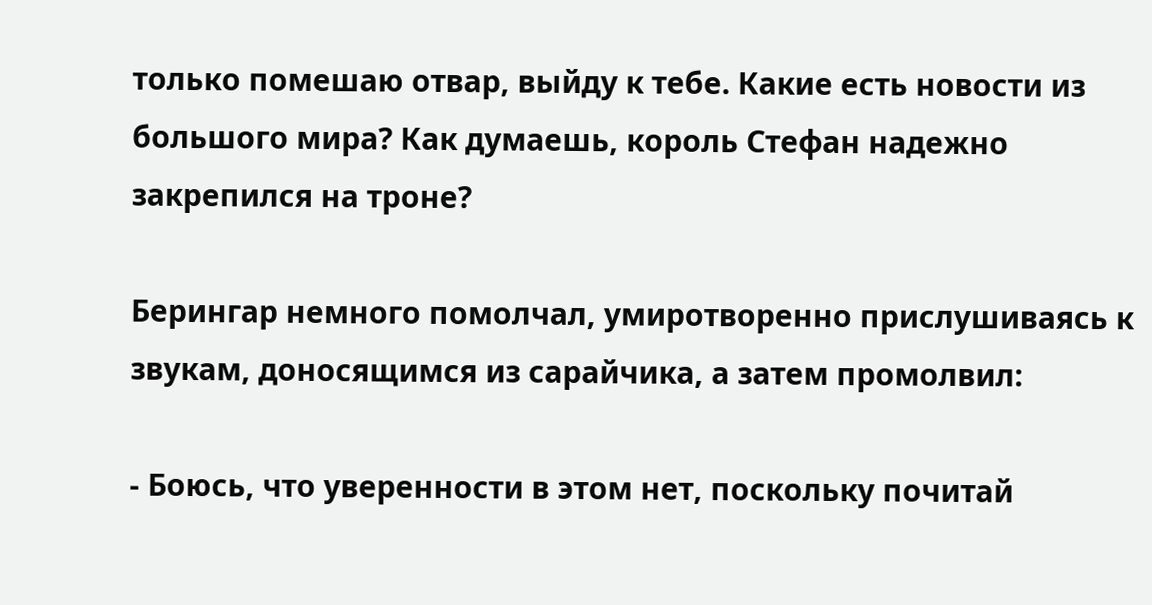только помешаю отвар, выйду к тебе. Какие есть новости из большого мира? Как думаешь, король Стефан надежно закрепился на троне?

Берингар немного помолчал, умиротворенно прислушиваясь к звукам, доносящимся из сарайчика, а затем промолвил:

- Боюсь, что уверенности в этом нет, поскольку почитай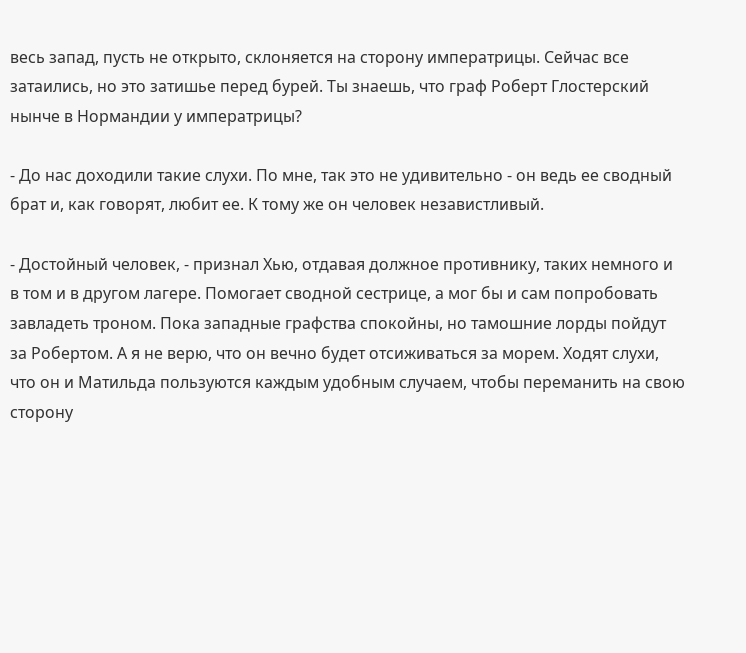весь запад, пусть не открыто, склоняется на сторону императрицы. Сейчас все затаились, но это затишье перед бурей. Ты знаешь, что граф Роберт Глостерский нынче в Нормандии у императрицы?

- До нас доходили такие слухи. По мне, так это не удивительно - он ведь ее сводный брат и, как говорят, любит ее. К тому же он человек независтливый.

- Достойный человек, - признал Хью, отдавая должное противнику, таких немного и в том и в другом лагере. Помогает сводной сестрице, а мог бы и сам попробовать завладеть троном. Пока западные графства спокойны, но тамошние лорды пойдут за Робертом. А я не верю, что он вечно будет отсиживаться за морем. Ходят слухи, что он и Матильда пользуются каждым удобным случаем, чтобы переманить на свою сторону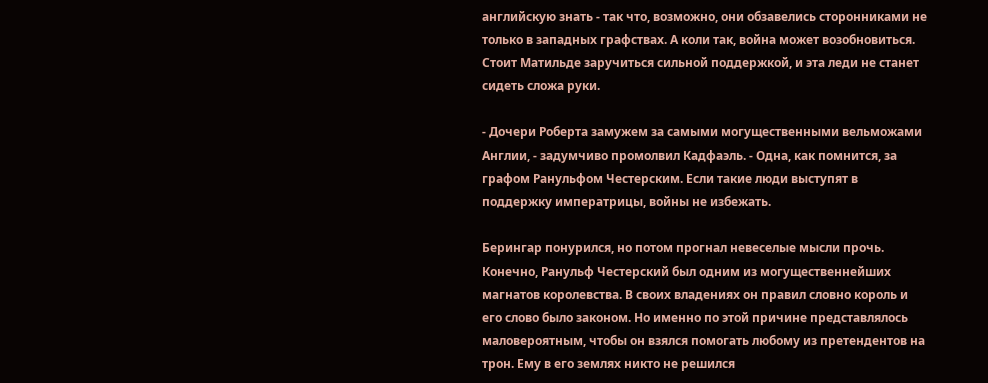английскую знать - так что, возможно, они обзавелись сторонниками не только в западных графствах. А коли так, война может возобновиться. Стоит Матильде заручиться сильной поддержкой, и эта леди не станет сидеть сложа руки.

- Дочери Роберта замужем за самыми могущественными вельможами Англии, - задумчиво промолвил Кадфаэль. - Одна, как помнится, за графом Ранульфом Честерским. Если такие люди выступят в поддержку императрицы, войны не избежать.

Берингар понурился, но потом прогнал невеселые мысли прочь. Конечно, Ранульф Честерский был одним из могущественнейших магнатов королевства. В своих владениях он правил словно король и его слово было законом. Но именно по этой причине представлялось маловероятным, чтобы он взялся помогать любому из претендентов на трон. Ему в его землях никто не решился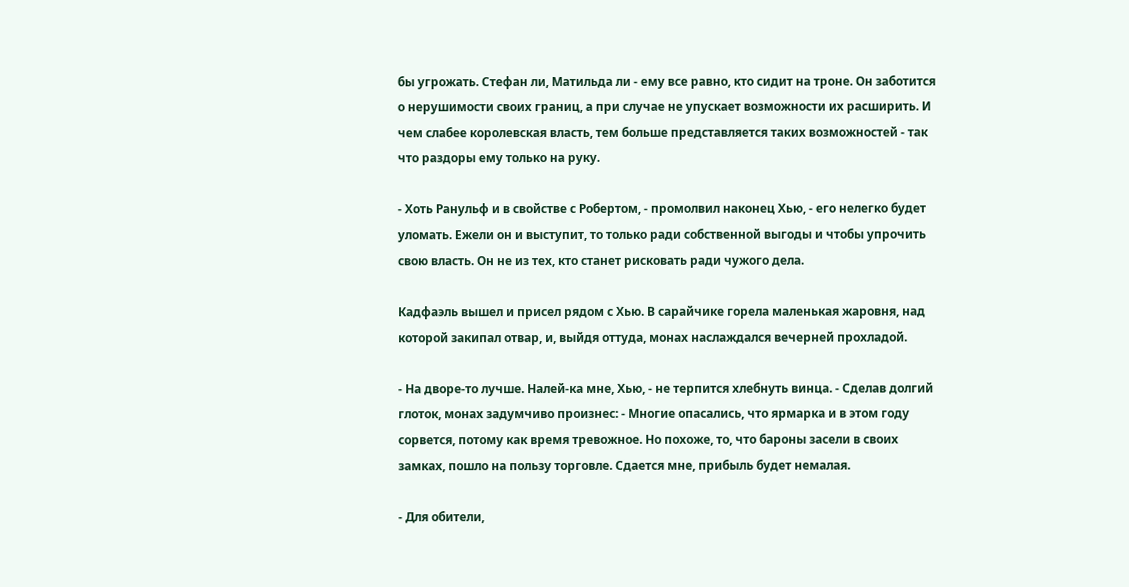бы угрожать. Стефан ли, Матильда ли - ему все равно, кто сидит на троне. Он заботится о нерушимости своих границ, а при случае не упускает возможности их расширить. И чем слабее королевская власть, тем больше представляется таких возможностей - так что раздоры ему только на руку.

- Хоть Ранульф и в свойстве с Робертом, - промолвил наконец Хью, - его нелегко будет уломать. Ежели он и выступит, то только ради собственной выгоды и чтобы упрочить свою власть. Он не из тех, кто станет рисковать ради чужого дела.

Кадфаэль вышел и присел рядом с Хью. В сарайчике горела маленькая жаровня, над которой закипал отвар, и, выйдя оттуда, монах наслаждался вечерней прохладой.

- На дворе-то лучше. Налей-ка мне, Хью, - не терпится хлебнуть винца. - Сделав долгий глоток, монах задумчиво произнес: - Многие опасались, что ярмарка и в этом году сорвется, потому как время тревожное. Но похоже, то, что бароны засели в своих замках, пошло на пользу торговле. Сдается мне, прибыль будет немалая.

- Для обители,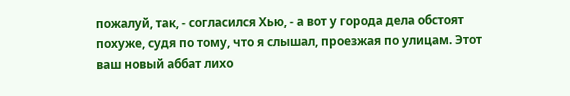пожалуй, так, - согласился Хью, - а вот у города дела обстоят похуже, судя по тому, что я слышал, проезжая по улицам. Этот ваш новый аббат лихо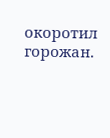окоротил горожан.